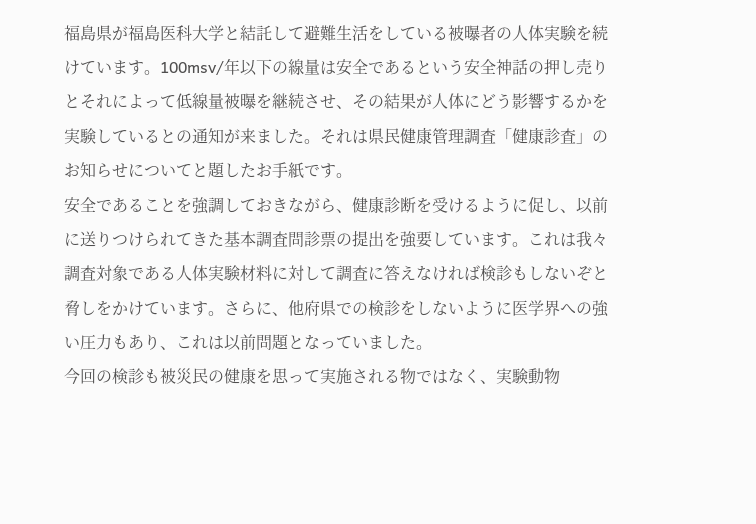福島県が福島医科大学と結託して避難生活をしている被曝者の人体実験を続けています。100msv/年以下の線量は安全であるという安全神話の押し売りとそれによって低線量被曝を継続させ、その結果が人体にどう影響するかを実験しているとの通知が来ました。それは県民健康管理調査「健康診査」のお知らせについてと題したお手紙です。
安全であることを強調しておきながら、健康診断を受けるように促し、以前に送りつけられてきた基本調査問診票の提出を強要しています。これは我々調査対象である人体実験材料に対して調査に答えなければ検診もしないぞと脅しをかけています。さらに、他府県での検診をしないように医学界への強い圧力もあり、これは以前問題となっていました。
今回の検診も被災民の健康を思って実施される物ではなく、実験動物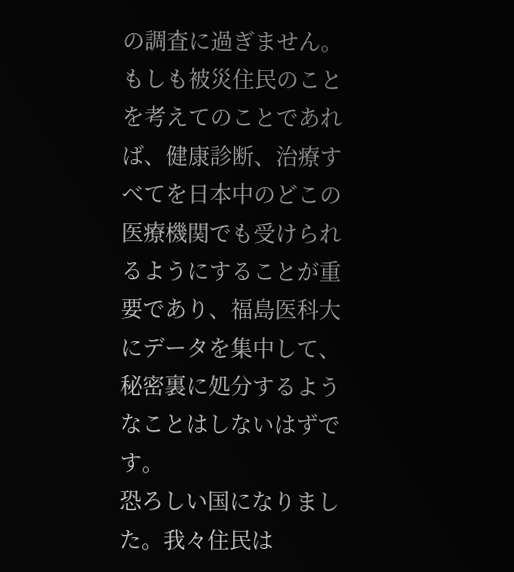の調査に過ぎません。もしも被災住民のことを考えてのことであれば、健康診断、治療すべてを日本中のどこの医療機関でも受けられるようにすることが重要であり、福島医科大にデータを集中して、秘密裏に処分するようなことはしないはずです。
恐ろしい国になりました。我々住民は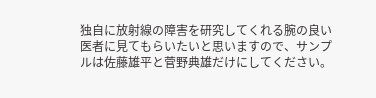独自に放射線の障害を研究してくれる腕の良い医者に見てもらいたいと思いますので、サンプルは佐藤雄平と菅野典雄だけにしてください。